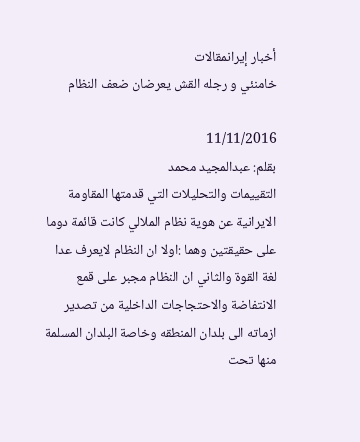أخبار إيرانمقالات
خامنئي و رجله القش يعرضان ضعف النظام

11/11/2016
بقلم: عبدالمجيد محمد
التقييمات والتحليلات التي قدمتها المقاومة الايرانية عن هوية نظام الملالي کانت قائمة دوما علی حقيقتين وهما :اولا ان النظام لايعرف عدا لغة القوة والثاني ان النظام مجبر علی قمع الانتفاضة والاحتجاجات الداخلية من تصدير ازماته الی بلدان المنطقه وخاصة البلدان المسلمة منها تحت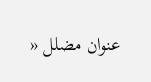عنوان مضلل «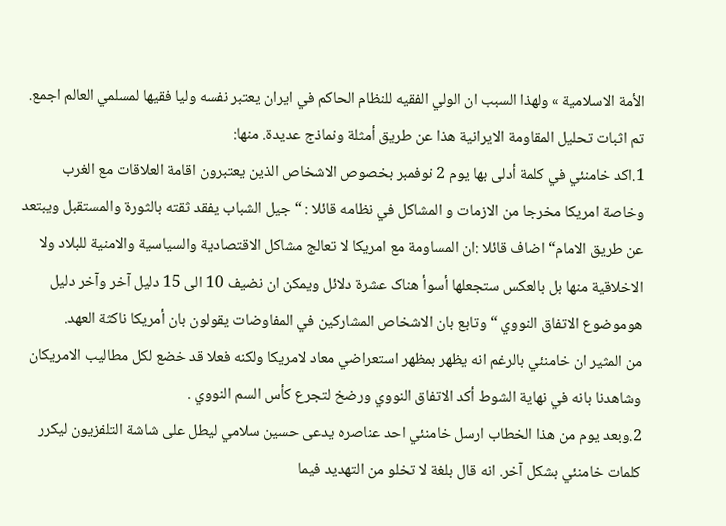الأمة الاسلامية » ولهذا السبب ان الولي الفقيه للنظام الحاکم في ايران يعتبر نفسه وليا فقيها لمسلمي العالم اجمع.
تم اثبات تحليل المقاومة الايرانية هذا عن طريق أمثلة ونماذج عديدة. منها:
1.اکد خامنئي في کلمة أدلی بها يوم 2 نوفمبر بخصوص الاشخاص الذين يعتبرون اقامة العلاقات مع الغرب وخاصة امريکا مخرجا من الازمات و المشاکل في نظامه قائلا : “ جيل الشباب يفقد ثقته بالثورة والمستقبل ويبتعد عن طريق الامام“ اضاف قائلا :ان المساومة مع امريکا لا تعالج مشاکل الاقتصادية والسياسية والامنية للبلاد ولا الاخلاقية منها بل بالعکس ستجعلها أسوأ هناک عشرة دلائل ويمکن ان نضيف 10 الی 15 دليل آخر وآخر دليل هوموضوع الاتفاق النووي “ وتابع بان الاشخاص المشارکين في المفاوضات يقولون بان أمريکا ناکثة العهد.
من المثير ان خامنئي بالرغم انه يظهر بمظهر استعراضي معاد لامريکا ولکنه فعلا قد خضع لکل مطاليب الامريکان وشاهدنا بانه في نهاية الشوط أکد الاتفاق النووي ورضخ لتجرع کأس السم النووي .
2.وبعد يوم من هذا الخطاب ارسل خامنئي احد عناصره يدعی حسين سلامي ليطل علی شاشة التلفزيون ليکرر کلمات خامنئي بشکل آخر. انه قال بلغة لا تخلو من التهديد فيما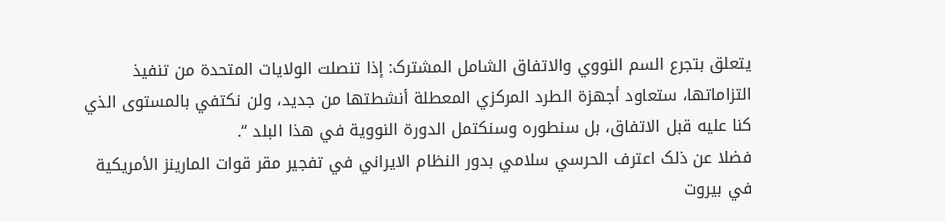يتعلق بتجرع السم النووي والاتفاق الشامل المشترک: إذا تنصلت الولايات المتحدة من تنفيذ التزاماتها، ستعاود أجهزة الطرد المرکزي المعطلة أنشطتها من جديد، ولن نکتفي بالمستوی الذي کنا عليه قبل الاتفاق، بل سنطوره وسنکتمل الدورة النووية في هذا البلد “.
فضلا عن ذلک اعترف الحرسي سلامي بدور النظام الايراني في تفجير مقر قوات المارينز الأمريکية في بيروت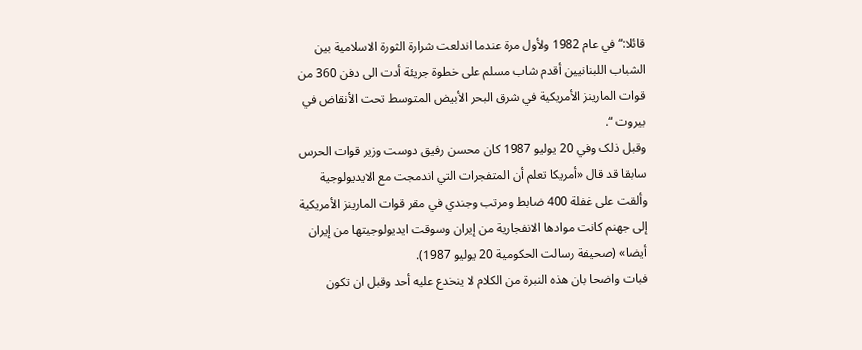قائلا:“ في عام 1982 ولأول مرة عندما اندلعت شرارة الثورة الاسلامية بين الشباب اللبنانيين أقدم شاب مسلم علی خطوة جريئة أدت الی دفن 360 من قوات المارينز الأمريکية في شرق البحر الأبيض المتوسط تحت الأنقاض في بيروت “.
وقبل ذلک وفي 20 يوليو 1987 کان محسن رفيق دوست وزير قوات الحرس سابقا قد قال «أمريکا تعلم أن المتفجرات التي اندمجت مع الايديولوجية وألقت علی غفلة 400 ضابط ومرتب وجندي في مقر قوات المارينز الأمريکية إلی جهنم کانت موادها الانفجارية من إيران وسوقت ايديولوجيتها من إيران أيضا» (صحيفة رسالت الحکومية 20 يوليو 1987).
فبات واضحا بان هذه النبرة من الکلام لا ينخدع عليه أحد وقبل ان تکون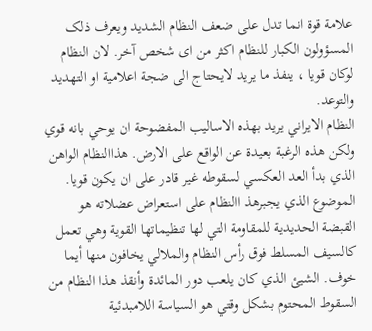علامة قوة انما تدل علی ضعف النظام الشديد ويعرف ذلک المسؤولون الکبار للنظام اکثر من ای شخص آخر. لان النظام لوکان قويا ، ينفذ ما يريد لايحتاج الی ضجة اعلامية او التهديد والتوعد.
النظام الايراني يريد بهذه الاساليب المفضوحة ان يوحي بانه قوي ولکن هذه الرغبة بعيدة عن الواقع علی الارض. هذاالنظام الواهن الذي بدأ العد العکسي لسقوطه غير قادر علی ان يکون قويا. الموضوع الذي يجبرهذ االنظام علی استعراض عضلاته هو القبضة الحديدية للمقاومة التي لها تنظيماتها القوية وهي تعمل کالسيف المسلط فوق رأس النظام والملالي يخافون منها أيما خوف. الشيئ الذي کان يلعب دور المائدة وأنقذ هذا النظام من السقوط المحتوم بشکل وقتي هو السياسة اللامبدئية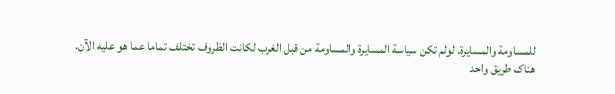للمساومة والمسايرة. لولم تکن سياسة المسايرة والمساومة من قبل الغرب لکانت الظروف تختلف تماما عما هو عليه الآن.
هناک طريق واحد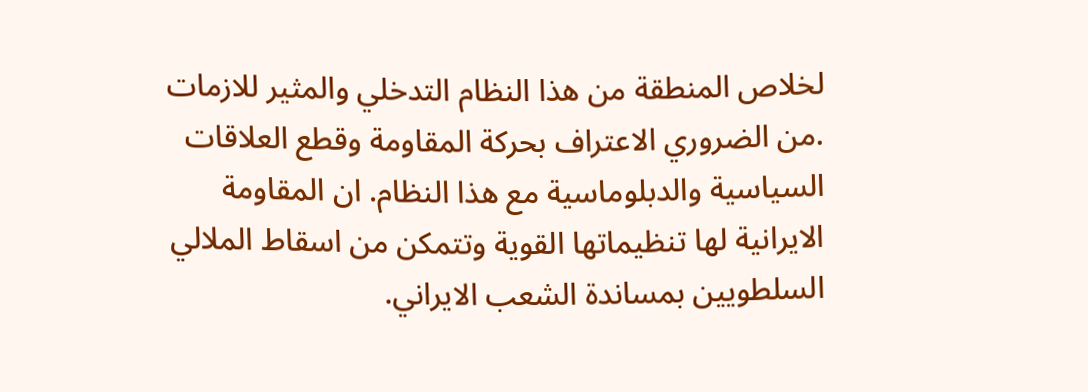لخلاص المنطقة من هذا النظام التدخلي والمثير للازمات .من الضروري الاعتراف بحرکة المقاومة وقطع العلاقات السياسية والدبلوماسية مع هذا النظام. ان المقاومة الايرانية لها تنظيماتها القوية وتتمکن من اسقاط الملالي السلطويين بمساندة الشعب الايراني.